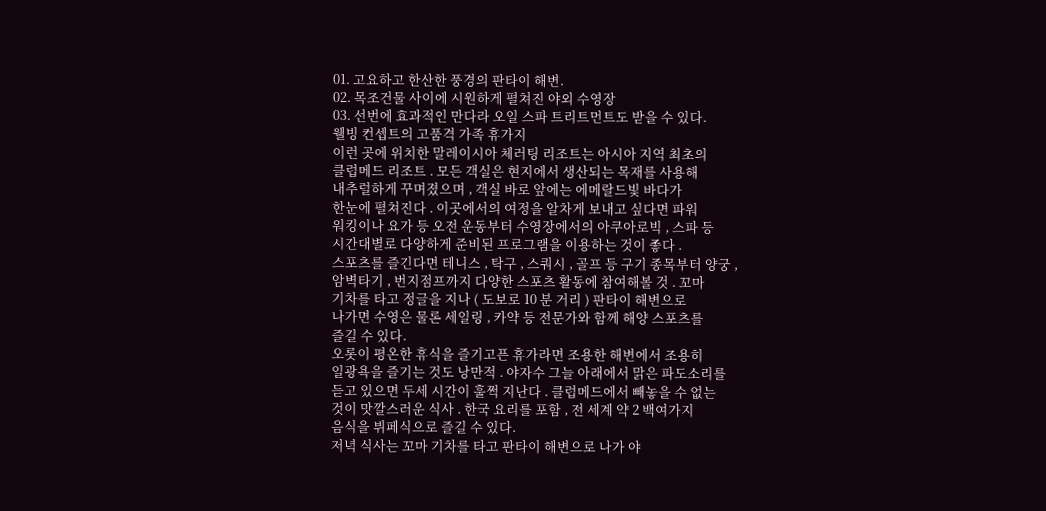01. 고요하고 한산한 풍경의 판타이 해변.
02. 목조건물 사이에 시원하게 펼쳐진 야외 수영장
03. 선번에 효과적인 만다라 오일 스파 트리트먼트도 받을 수 있다.
웰빙 컨셉트의 고품격 가족 휴가지
이런 곳에 위치한 말레이시아 체러팅 리조트는 아시아 지역 최초의
클럽메드 리조트 . 모든 객실은 현지에서 생산되는 목재를 사용해
내추럴하게 꾸며졌으며 , 객실 바로 앞에는 에메랄드빛 바다가
한눈에 펼쳐진다 . 이곳에서의 여정을 알차게 보내고 싶다면 파워
워킹이나 요가 등 오전 운동부터 수영장에서의 아쿠아로빅 , 스파 등
시간대별로 다양하게 준비된 프로그램을 이용하는 것이 좋다 .
스포츠를 즐긴다면 테니스 , 탁구 , 스쿼시 , 골프 등 구기 종목부터 양궁 ,
암벽타기 , 번지점프까지 다양한 스포츠 활동에 참여해볼 것 . 꼬마
기차를 타고 정글을 지나 ( 도보로 10 분 거리 ) 판타이 해변으로
나가면 수영은 물론 세일링 , 카약 등 전문가와 함께 해양 스포츠를
즐길 수 있다.
오롯이 평온한 휴식을 즐기고픈 휴가라면 조용한 해변에서 조용히
일광욕을 즐기는 것도 낭만적 . 야자수 그늘 아래에서 맑은 파도소리를
듣고 있으면 두세 시간이 훌쩍 지난다 . 클럽메드에서 빼놓을 수 없는
것이 맛깔스러운 식사 . 한국 요리를 포함 , 전 세계 약 2 백여가지
음식을 뷔페식으로 즐길 수 있다.
저녁 식사는 꼬마 기차를 타고 판타이 해변으로 나가 야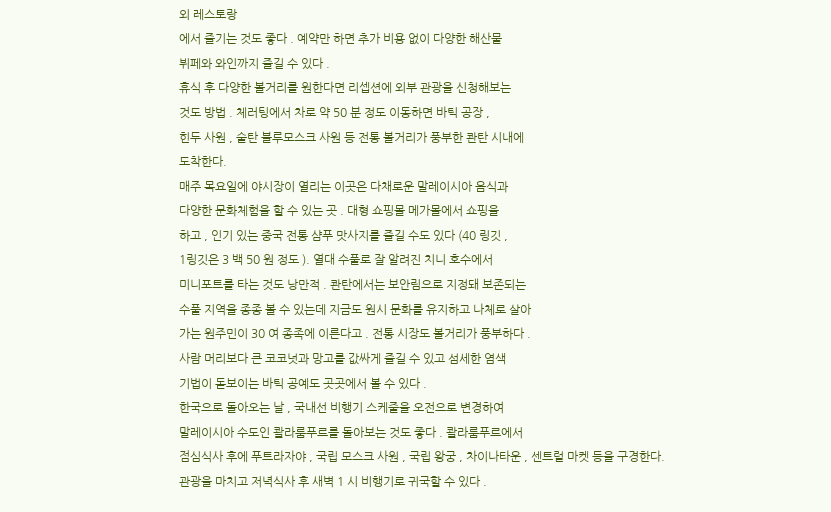외 레스토랑
에서 즐기는 것도 좋다 . 예약만 하면 추가 비용 없이 다양한 해산물
뷔페와 와인까지 즐길 수 있다 .
휴식 후 다양한 볼거리를 원한다면 리셉션에 외부 관광을 신청해보는
것도 방법 . 체러팅에서 차로 약 50 분 정도 이동하면 바틱 공장 ,
힌두 사원 , 술탄 블루모스크 사원 등 전통 볼거리가 풍부한 콴탄 시내에
도착한다.
매주 목요일에 야시장이 열리는 이곳은 다채로운 말레이시아 음식과
다양한 문화체험을 할 수 있는 곳 . 대형 쇼핑몰 메가몰에서 쇼핑을
하고 , 인기 있는 중국 전통 샴푸 맛사지를 즐길 수도 있다 (40 링깃 ,
1링깃은 3 백 50 원 정도 ). 열대 수풀로 잘 알려진 치니 호수에서
미니포트를 타는 것도 낭만적 . 콴탄에서는 보안림으로 지정돼 보존되는
수풀 지역을 종종 볼 수 있는데 지금도 원시 문화를 유지하고 나체로 살아
가는 원주민이 30 여 종족에 이른다고 . 전통 시장도 볼거리가 풍부하다 .
사람 머리보다 큰 코코넛과 망고를 값싸게 즐길 수 있고 섬세한 염색
기법이 돋보이는 바틱 공예도 곳곳에서 볼 수 있다 .
한국으로 돌아오는 날 , 국내선 비행기 스케줄을 오전으로 변경하여
말레이시아 수도인 콸라룸푸르를 돌아보는 것도 좋다 . 콸라룸푸르에서
점심식사 후에 푸트라자야 , 국립 모스크 사원 , 국립 왕궁 , 차이나타운 , 센트럴 마켓 등을 구경한다.
관광을 마치고 저녁식사 후 새벽 1 시 비행기로 귀국할 수 있다 .